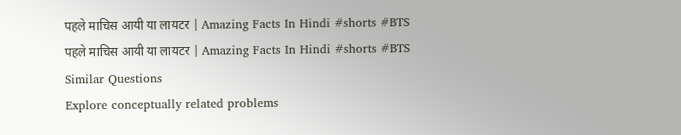पहले माचिस आयी या लायटर | Amazing Facts In Hindi #shorts #BTS
पहले माचिस आयी या लायटर | Amazing Facts In Hindi #shorts #BTS
Similar Questions
Explore conceptually related problems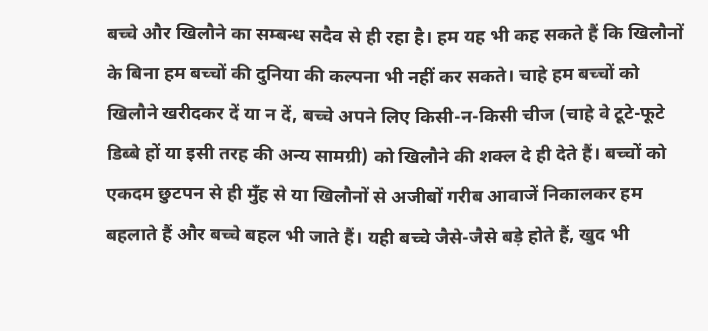बच्चे और खिलौने का सम्बन्ध सदैव से ही रहा है। हम यह भी कह सकते हैं कि खिलौनों के बिना हम बच्चों की दुनिया की कल्पना भी नहीं कर सकते। चाहे हम बच्चों को खिलौने खरीदकर दें या न दें, बच्चे अपने लिए किसी-न-किसी चीज (चाहे वे टूटे-फूटे डिब्बे हों या इसी तरह की अन्य सामग्री) को खिलौने की शक्ल दे ही देते हैं। बच्चों को एकदम छुटपन से ही मुँह से या खिलौनों से अजीबों गरीब आवाजें निकालकर हम बहलाते हैं और बच्चे बहल भी जाते हैं। यही बच्चे जैसे-जैसे बड़े होते हैं, खुद भी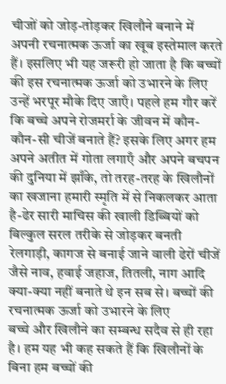चीजों को जोड़-तोड़कर खिलौने बनाने में अपनी रचनात्मक ऊर्जा का खूब इस्तेमाल करते हैं। इसलिए भी यह जरूरी हो जाता है कि बच्चों की इस रचनात्मक ऊर्जा को उभारने के लिए उन्हें भरपूर मौके दिए जाएँ। पहले हम गौर करें कि बच्चे अपने रोजमर्रा के जीवन में कौन-कौन-सी चीजें बनाते हैं? इसके लिए अगर हम अपने अतीत में गोता लगाएँ और अपने बचपन की दुनिया में झाँके, तो तरह-तरह के खिलौनों का खजाना हमारी स्मृति में से निकलकर आता है-ढेर सारी माचिस की खाली डिब्बियों को बिल्कुल सरल तरीके से जोड़कर बनती रेलगाड़ी, कागज से बनाई जाने वाली ढेरों चीजें जैसे नाव, हवाई जहाज, तितली, नाग आदि क्या-क्या नहीं बनाते थे इन सब से। बच्चों की रचनात्मक ऊर्जा को उभारने के लिए
बच्चे और खिलौने का सम्बन्ध सदैव से ही रहा है। हम यह भी कह सकते हैं कि खिलौनों के बिना हम बच्चों की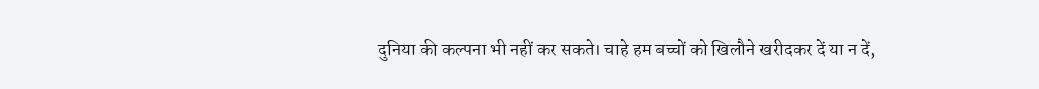दुनिया की कल्पना भी नहीं कर सकते। चाहे हम बच्चों को खिलौने खरीदकर दें या न दें,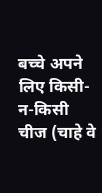बच्चे अपने लिए किसी-न-किसी चीज (चाहे वे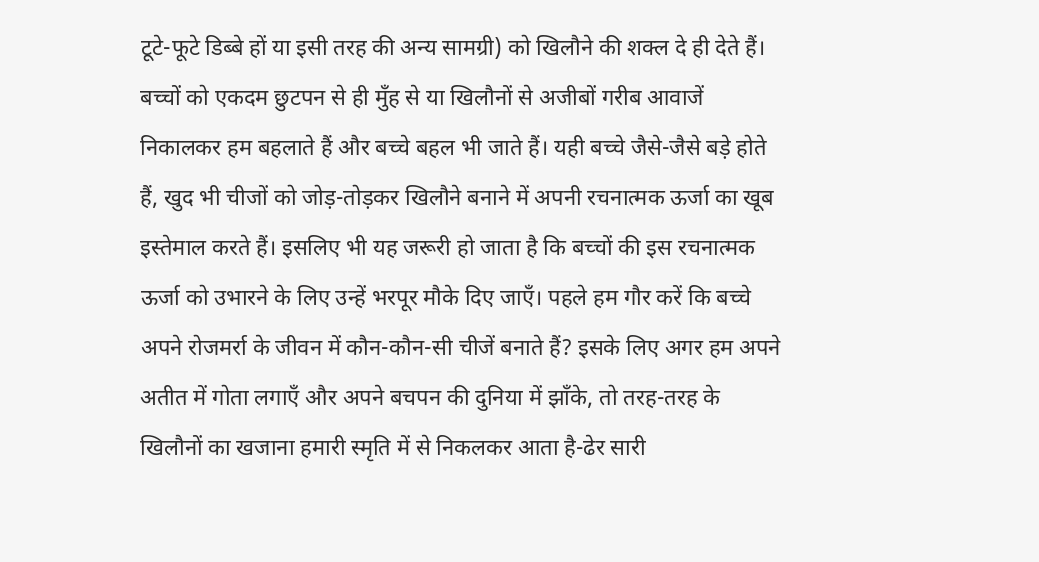टूटे-फूटे डिब्बे हों या इसी तरह की अन्य सामग्री) को खिलौने की शक्ल दे ही देते हैं। बच्चों को एकदम छुटपन से ही मुँह से या खिलौनों से अजीबों गरीब आवाजें निकालकर हम बहलाते हैं और बच्चे बहल भी जाते हैं। यही बच्चे जैसे-जैसे बड़े होते हैं, खुद भी चीजों को जोड़-तोड़कर खिलौने बनाने में अपनी रचनात्मक ऊर्जा का खूब इस्तेमाल करते हैं। इसलिए भी यह जरूरी हो जाता है कि बच्चों की इस रचनात्मक ऊर्जा को उभारने के लिए उन्हें भरपूर मौके दिए जाएँ। पहले हम गौर करें कि बच्चे अपने रोजमर्रा के जीवन में कौन-कौन-सी चीजें बनाते हैं? इसके लिए अगर हम अपने अतीत में गोता लगाएँ और अपने बचपन की दुनिया में झाँके, तो तरह-तरह के खिलौनों का खजाना हमारी स्मृति में से निकलकर आता है-ढेर सारी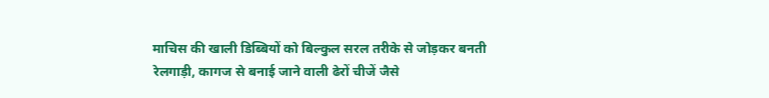माचिस की खाली डिब्बियों को बिल्कुल सरल तरीके से जोड़कर बनती रेलगाड़ी, कागज से बनाई जाने वाली ढेरों चीजें जैसे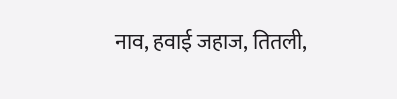नाव, हवाई जहाज, तितली,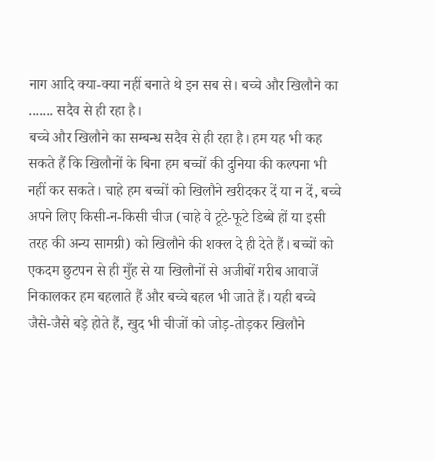नाग आदि क्या-क्या नहीं बनाते थे इन सब से। बच्चे और खिलौने का ....... सदैव से ही रहा है।
बच्चे और खिलौने का सम्बन्ध सदैव से ही रहा है। हम यह भी कह सकते हैं कि खिलौनों के बिना हम बच्चों की दुनिया की कल्पना भी नहीं कर सकते। चाहे हम बच्चों को खिलौने खरीदकर दें या न दें, बच्चे अपने लिए किसी-न-किसी चीज (चाहे वे टूटे-फूटे डिब्बे हों या इसी तरह की अन्य सामग्री) को खिलौने की शक्ल दे ही देते हैं। बच्चों को एकदम छुटपन से ही मुँह से या खिलौनों से अजीबों गरीब आवाजें निकालकर हम बहलाते हैं और बच्चे बहल भी जाते हैं। यही बच्चे जैसे-जैसे बड़े होते हैं, खुद भी चीजों को जोड़-तोड़कर खिलौने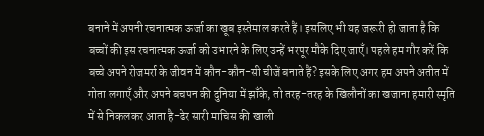बनाने में अपनी रचनात्मक ऊर्जा का खूब इस्तेमाल करते हैं। इसलिए भी यह जरूरी हो जाता है कि बच्चों की इस रचनात्मक ऊर्जा को उभारने के लिए उन्हें भरपूर मौके दिए जाएँ। पहले हम गौर करें कि बच्चे अपने रोजमर्रा के जीवन में कौन-कौन-सी चीजें बनाते हैं? इसके लिए अगर हम अपने अतीत में गोता लगाएँ और अपने बचपन की दुनिया में झाँके, तो तरह-तरह के खिलौनों का खजाना हमारी स्मृति में से निकलकर आता है-ढेर सारी माचिस की खाली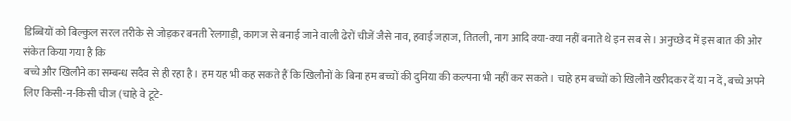डिब्बियों को बिल्कुल सरल तरीके से जोड़कर बनती रेलगाड़ी, कागज से बनाई जाने वाली ढेरों चीजें जैसे नाव, हवाई जहाज, तितली, नाग आदि क्या-क्या नहीं बनाते थे इन सब से। अनुच्छेद में इस बात की ओर संकेत किया गया है कि
बच्चे और खिलौने का सम्बन्ध सदैव से ही रहा है। हम यह भी कह सकते हैं कि खिलौनों के बिना हम बच्चों की दुनिया की कल्पना भी नहीं कर सकते। चाहे हम बच्चों को खिलौने खरीदकर दें या न दें, बच्चे अपने लिए किसी-न-किसी चीज (चाहे वे टूटे-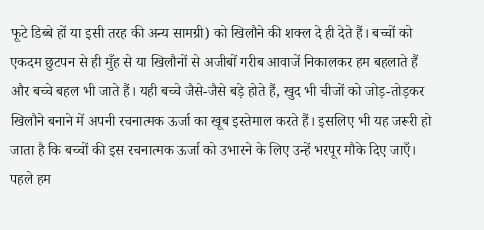फूटे डिब्बे हों या इसी तरह की अन्य सामग्री) को खिलौने की शक्ल दे ही देते हैं। बच्चों को एकदम छुटपन से ही मुँह से या खिलौनों से अजीबों गरीब आवाजें निकालकर हम बहलाते हैं और बच्चे बहल भी जाते हैं। यही बच्चे जैसे-जैसे बड़े होते हैं, खुद भी चीजों को जोड़-तोड़कर खिलौने बनाने में अपनी रचनात्मक ऊर्जा का खूब इस्तेमाल करते हैं। इसलिए भी यह जरूरी हो जाता है कि बच्चों की इस रचनात्मक ऊर्जा को उभारने के लिए उन्हें भरपूर मौके दिए जाएँ। पहले हम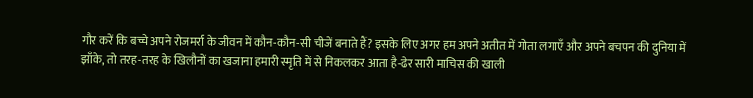गौर करें कि बच्चे अपने रोजमर्रा के जीवन में कौन-कौन-सी चीजें बनाते हैं? इसके लिए अगर हम अपने अतीत में गोता लगाएँ और अपने बचपन की दुनिया में झाँके, तो तरह-तरह के खिलौनों का खजाना हमारी स्मृति में से निकलकर आता है-ढेर सारी माचिस की खाली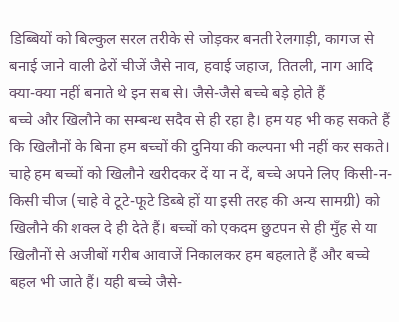डिब्बियों को बिल्कुल सरल तरीके से जोड़कर बनती रेलगाड़ी, कागज से बनाई जाने वाली ढेरों चीजें जैसे नाव, हवाई जहाज, तितली, नाग आदि क्या-क्या नहीं बनाते थे इन सब से। जैसे-जैसे बच्चे बड़े होते हैं
बच्चे और खिलौने का सम्बन्ध सदैव से ही रहा है। हम यह भी कह सकते हैं कि खिलौनों के बिना हम बच्चों की दुनिया की कल्पना भी नहीं कर सकते। चाहे हम बच्चों को खिलौने खरीदकर दें या न दें, बच्चे अपने लिए किसी-न-किसी चीज (चाहे वे टूटे-फूटे डिब्बे हों या इसी तरह की अन्य सामग्री) को खिलौने की शक्ल दे ही देते हैं। बच्चों को एकदम छुटपन से ही मुँह से या खिलौनों से अजीबों गरीब आवाजें निकालकर हम बहलाते हैं और बच्चे बहल भी जाते हैं। यही बच्चे जैसे-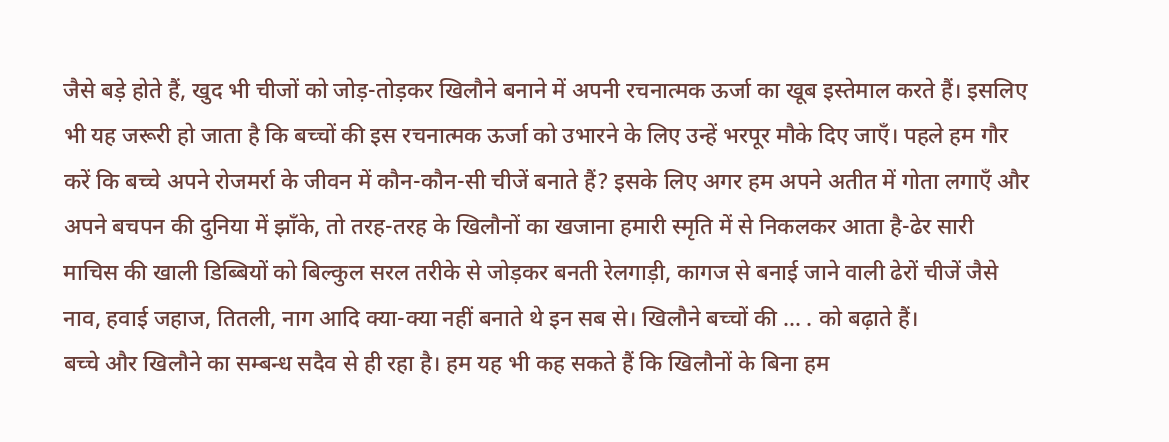जैसे बड़े होते हैं, खुद भी चीजों को जोड़-तोड़कर खिलौने बनाने में अपनी रचनात्मक ऊर्जा का खूब इस्तेमाल करते हैं। इसलिए भी यह जरूरी हो जाता है कि बच्चों की इस रचनात्मक ऊर्जा को उभारने के लिए उन्हें भरपूर मौके दिए जाएँ। पहले हम गौर करें कि बच्चे अपने रोजमर्रा के जीवन में कौन-कौन-सी चीजें बनाते हैं? इसके लिए अगर हम अपने अतीत में गोता लगाएँ और अपने बचपन की दुनिया में झाँके, तो तरह-तरह के खिलौनों का खजाना हमारी स्मृति में से निकलकर आता है-ढेर सारी माचिस की खाली डिब्बियों को बिल्कुल सरल तरीके से जोड़कर बनती रेलगाड़ी, कागज से बनाई जाने वाली ढेरों चीजें जैसे नाव, हवाई जहाज, तितली, नाग आदि क्या-क्या नहीं बनाते थे इन सब से। खिलौने बच्चों की ... . को बढ़ाते हैं।
बच्चे और खिलौने का सम्बन्ध सदैव से ही रहा है। हम यह भी कह सकते हैं कि खिलौनों के बिना हम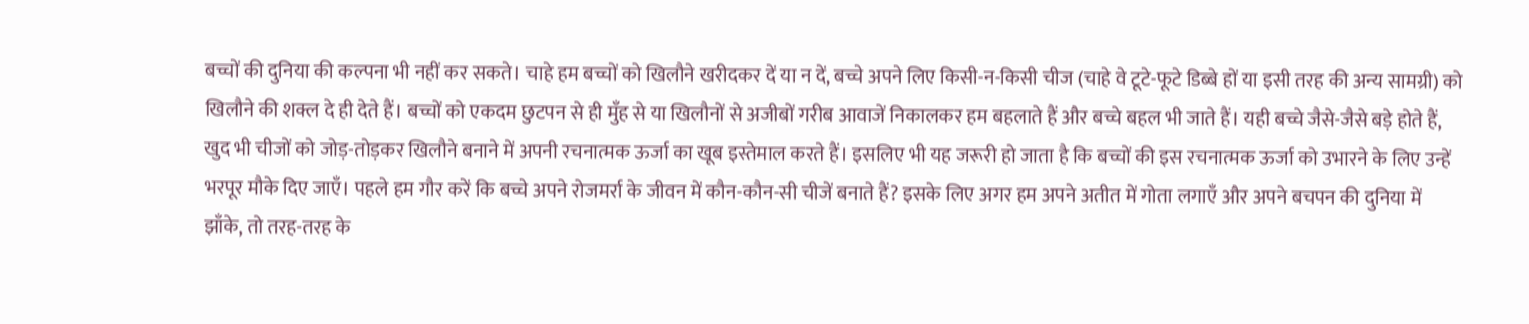बच्चों की दुनिया की कल्पना भी नहीं कर सकते। चाहे हम बच्चों को खिलौने खरीदकर दें या न दें, बच्चे अपने लिए किसी-न-किसी चीज (चाहे वे टूटे-फूटे डिब्बे हों या इसी तरह की अन्य सामग्री) को खिलौने की शक्ल दे ही देते हैं। बच्चों को एकदम छुटपन से ही मुँह से या खिलौनों से अजीबों गरीब आवाजें निकालकर हम बहलाते हैं और बच्चे बहल भी जाते हैं। यही बच्चे जैसे-जैसे बड़े होते हैं, खुद भी चीजों को जोड़-तोड़कर खिलौने बनाने में अपनी रचनात्मक ऊर्जा का खूब इस्तेमाल करते हैं। इसलिए भी यह जरूरी हो जाता है कि बच्चों की इस रचनात्मक ऊर्जा को उभारने के लिए उन्हें भरपूर मौके दिए जाएँ। पहले हम गौर करें कि बच्चे अपने रोजमर्रा के जीवन में कौन-कौन-सी चीजें बनाते हैं? इसके लिए अगर हम अपने अतीत में गोता लगाएँ और अपने बचपन की दुनिया में झाँके, तो तरह-तरह के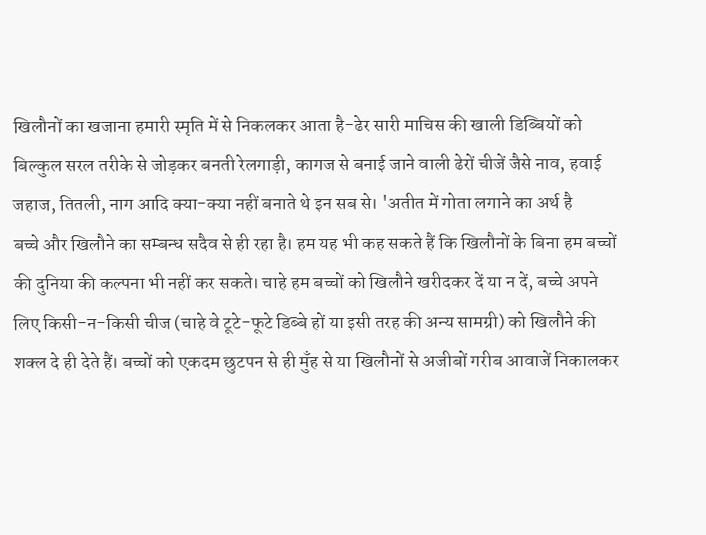खिलौनों का खजाना हमारी स्मृति में से निकलकर आता है-ढेर सारी माचिस की खाली डिब्बियों को बिल्कुल सरल तरीके से जोड़कर बनती रेलगाड़ी, कागज से बनाई जाने वाली ढेरों चीजें जैसे नाव, हवाई जहाज, तितली, नाग आदि क्या-क्या नहीं बनाते थे इन सब से। 'अतीत में गोता लगाने का अर्थ है
बच्चे और खिलौने का सम्बन्ध सदैव से ही रहा है। हम यह भी कह सकते हैं कि खिलौनों के बिना हम बच्चों की दुनिया की कल्पना भी नहीं कर सकते। चाहे हम बच्चों को खिलौने खरीदकर दें या न दें, बच्चे अपने लिए किसी-न-किसी चीज (चाहे वे टूटे-फूटे डिब्बे हों या इसी तरह की अन्य सामग्री) को खिलौने की शक्ल दे ही देते हैं। बच्चों को एकदम छुटपन से ही मुँह से या खिलौनों से अजीबों गरीब आवाजें निकालकर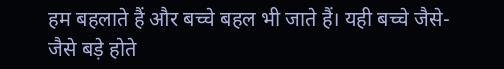हम बहलाते हैं और बच्चे बहल भी जाते हैं। यही बच्चे जैसे-जैसे बड़े होते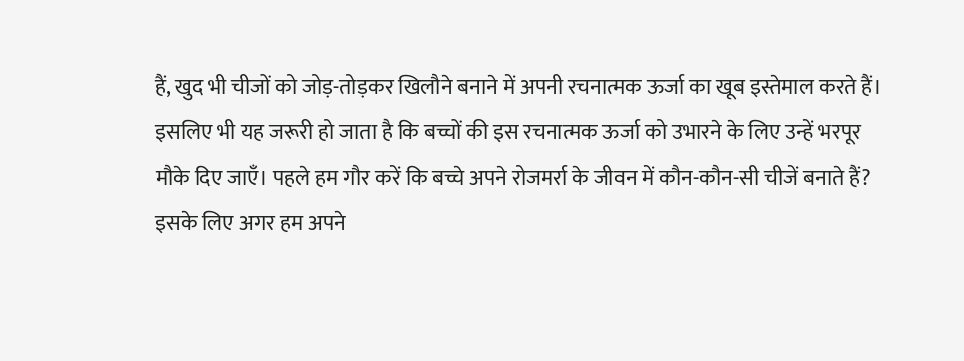हैं, खुद भी चीजों को जोड़-तोड़कर खिलौने बनाने में अपनी रचनात्मक ऊर्जा का खूब इस्तेमाल करते हैं। इसलिए भी यह जरूरी हो जाता है कि बच्चों की इस रचनात्मक ऊर्जा को उभारने के लिए उन्हें भरपूर मौके दिए जाएँ। पहले हम गौर करें कि बच्चे अपने रोजमर्रा के जीवन में कौन-कौन-सी चीजें बनाते हैं? इसके लिए अगर हम अपने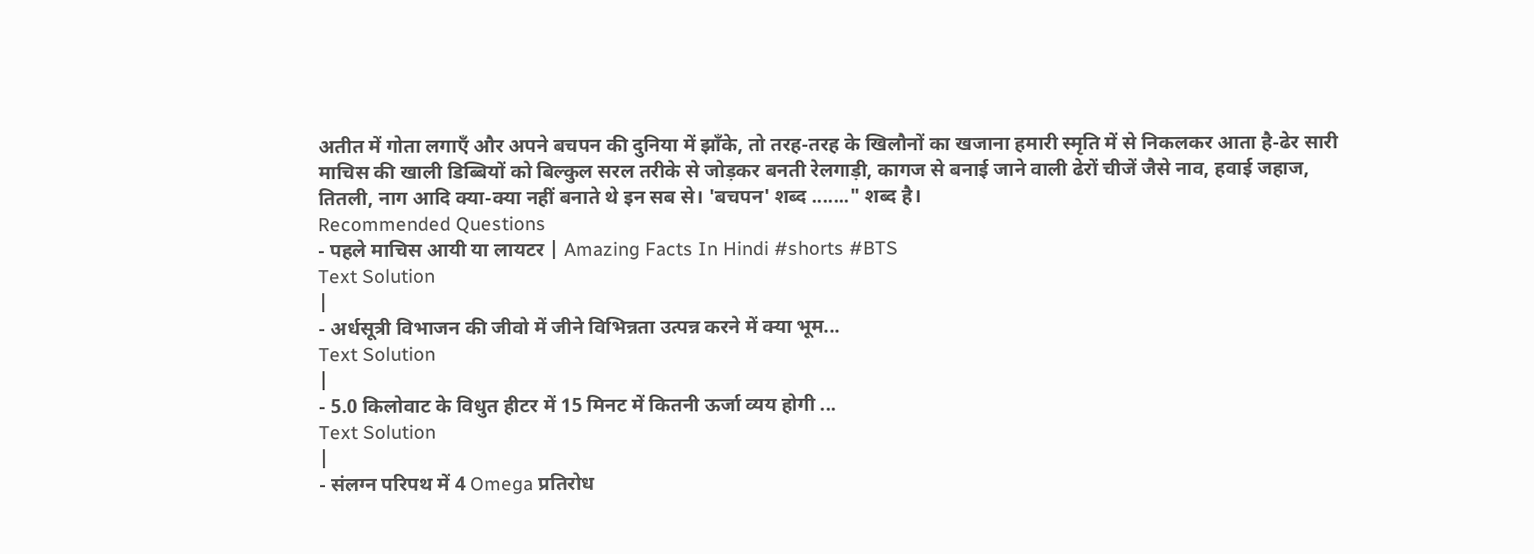अतीत में गोता लगाएँ और अपने बचपन की दुनिया में झाँके, तो तरह-तरह के खिलौनों का खजाना हमारी स्मृति में से निकलकर आता है-ढेर सारी माचिस की खाली डिब्बियों को बिल्कुल सरल तरीके से जोड़कर बनती रेलगाड़ी, कागज से बनाई जाने वाली ढेरों चीजें जैसे नाव, हवाई जहाज, तितली, नाग आदि क्या-क्या नहीं बनाते थे इन सब से। 'बचपन' शब्द ......." शब्द है।
Recommended Questions
- पहले माचिस आयी या लायटर | Amazing Facts In Hindi #shorts #BTS
Text Solution
|
- अर्धसूत्री विभाजन की जीवो में जीने विभिन्नता उत्पन्न करने में क्या भूम...
Text Solution
|
- 5.0 किलोवाट के विधुत हीटर में 15 मिनट में कितनी ऊर्जा व्यय होगी ...
Text Solution
|
- संलग्न परिपथ में 4 Omega प्रतिरोध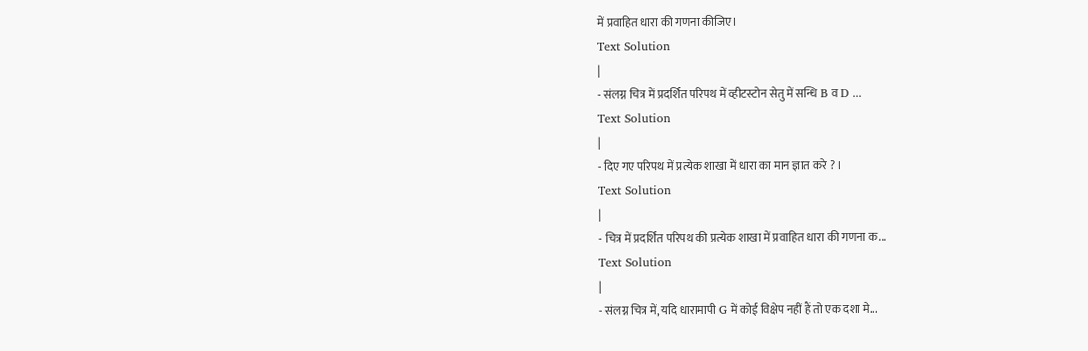में प्रवाहित धारा की गणना कीजिए।
Text Solution
|
- संलग्न चित्र में प्रदर्शित परिपथ में व्हीटस्टोन सेतु में सन्धि B व D ...
Text Solution
|
- दिए गए परिपथ में प्रत्येक शाखा में धारा का मान ज्ञात करे ? ।
Text Solution
|
- चित्र में प्रदर्शित परिपथ की प्रत्येक शाखा में प्रवाहित धारा की गणना क...
Text Solution
|
- संलग्न चित्र में, यदि धारामापी G में कोई विक्षेप नहीं हैं तो एक दशा मे...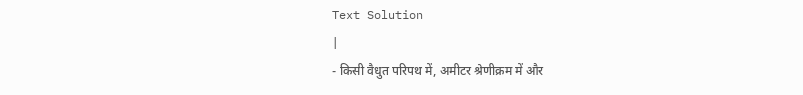Text Solution
|
- किसी वैधुत परिपथ में, अमीटर श्रेणीक्रम में और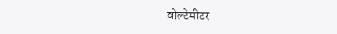वोल्टेमीटर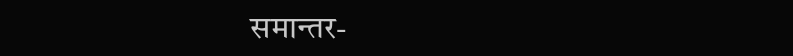समान्तर-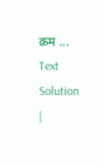क्रम ...
Text Solution
|